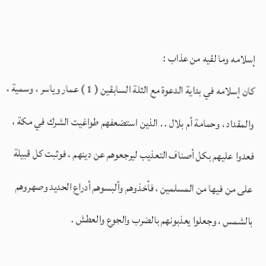إسلامه وما لقيه من عذاب :
كان إسلامه في بداية الدعوة مع الثلة السابقين ( 1 ) عمار وياسر ، وسمية ، والمقداد ، وحمامة أم بلال . . الذين استضعفهم طواغيت الشرك في مكة ، فعدوا عليهم بكل أصناف التعذيب ليرجعوهم عن دينهم ، فوثبت كل قبيلة على من فيها من المسلمين ، فأخذوهم وألبسوهم أدراع الحديد وصهروهم بالشمس ، وجعلوا يعذبونهم بالضرب والجوع والعطش .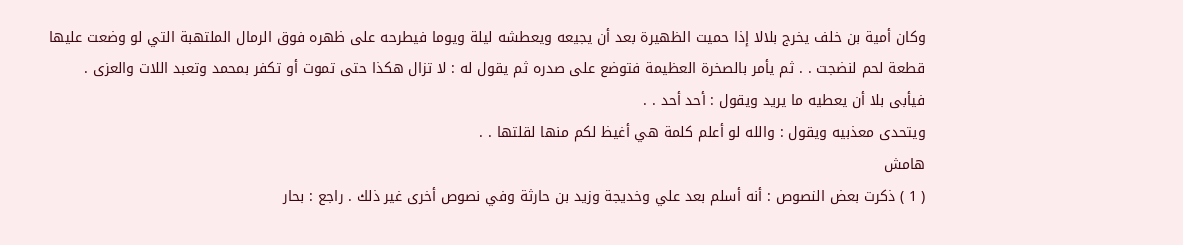وكان أمية بن خلف يخرج بلالا إذا حميت الظهيرة بعد أن يجيعه ويعطشه ليلة ويوما فيطرحه على ظهره فوق الرمال الملتهبة التي لو وضعت عليها قطعة لحم لنضجت . . ثم يأمر بالصخرة العظيمة فتوضع على صدره ثم يقول له : لا تزال هكذا حتى تموت أو تكفر بمحمد وتعبد اللات والعزى .
فيأبى بلا أن يعطيه ما يريد ويقول : أحد أحد . .
ويتحدى معذبيه ويقول : والله لو أعلم كلمة هي أغيظ لكم منها لقلتها . .
هامش
( 1 ) ذكرت بعض النصوص : أنه أسلم بعد علي وخديجة وزيد بن حارثة وفي نصوص أخرى غير ذلك . راجع : بحار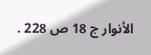الأنوار ج 18 ص 228 .